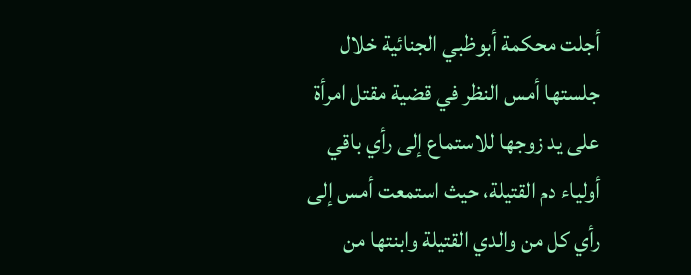أجلت محكمة أبوظبي الجنائية خلال جلستها أمس النظر في قضية مقتل امرأة على يد زوجها للاستماع إلى رأي باقي أولياء دم القتيلة، حيث استمعت أمس إلى رأي كل من والدي القتيلة وابنتها من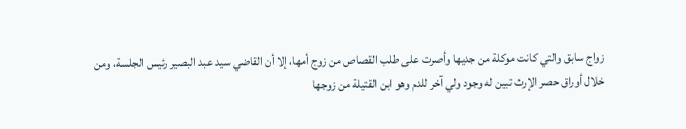زواج سابق والتي كانت موكلة من جديها وأصرت على طلب القصاص من زوج أمها، إلا أن القاضي سيد عبد البصير رئيس الجلسة، ومن خلال أوراق حصر الإرث تبين له وجود ولي آخر للدم وهو ابن القتيلة من زوجها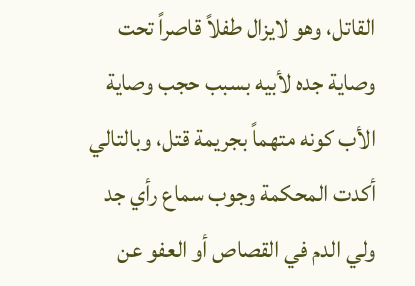القاتل، وهو لايزال طفلاً قاصراً تحت وصاية جده لأبيه بسبب حجب وصاية الأب كونه متهماً بجريمة قتل، وبالتالي أكدت المحكمة وجوب سماع رأي جد ولي الدم في القصاص أو العفو عن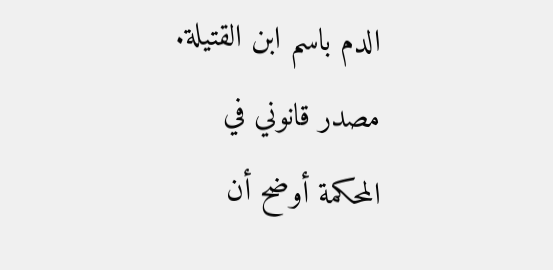الدم باسم ابن القتيلة.
مصدر قانوني في المحكمة أوضح أن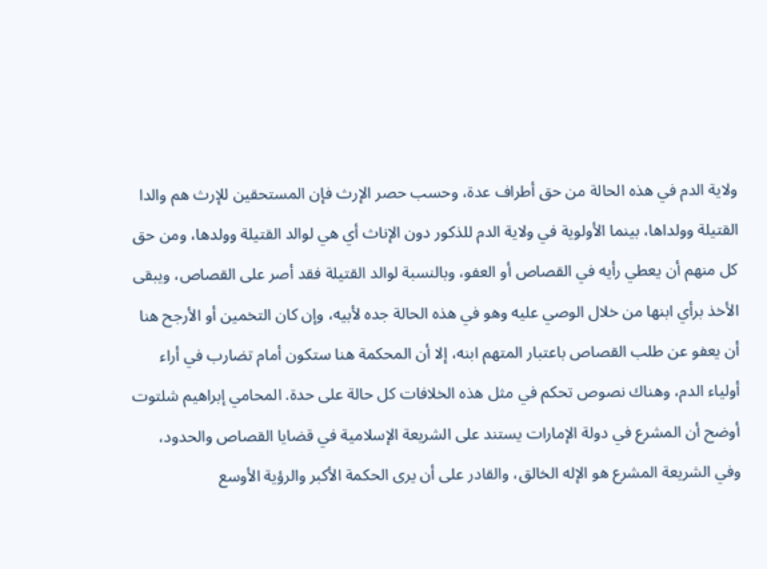ولاية الدم في هذه الحالة من حق أطراف عدة، وحسب حصر الإرث فإن المستحقين للإرث هم والدا القتيلة وولداها، بينما الأولوية في ولاية الدم للذكور دون الإناث أي هي لوالد القتيلة وولدها، ومن حق كل منهم أن يعطي رأيه في القصاص أو العفو، وبالنسبة لوالد القتيلة فقد أصر على القصاص، ويبقى الأخذ برأي ابنها من خلال الوصي عليه وهو في هذه الحالة جده لأبيه، وإن كان التخمين أو الأرجح هنا أن يعفو عن طلب القصاص باعتبار المتهم ابنه، إلا أن المحكمة هنا ستكون أمام تضارب في أراء أولياء الدم، وهناك نصوص تحكم في مثل هذه الخلافات كل حالة على حدة. المحامي إبراهيم شلتوت أوضح أن المشرع في دولة الإمارات يستند على الشريعة الإسلامية في قضايا القصاص والحدود، وفي الشريعة المشرع هو الإله الخالق، والقادر على أن يرى الحكمة الأكبر والرؤية الأوسع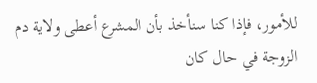للأمور، فإذا كنا سنأخذ بأن المشرع أعطى ولاية دم الزوجة في حال كان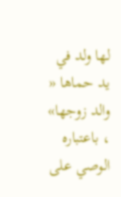لها ولد في يد حماها « والد زوجها» ، باعتباره الوصي على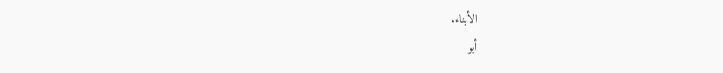الأبناء.
أبو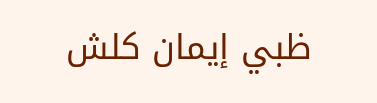ظبي إيمان كلش